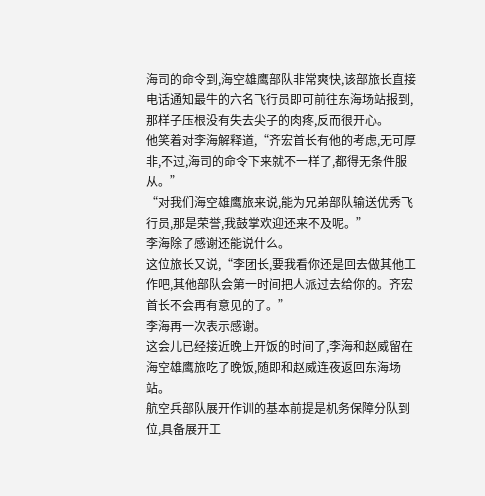海司的命令到,海空雄鹰部队非常爽快,该部旅长直接电话通知最牛的六名飞行员即可前往东海场站报到,那样子压根没有失去尖子的肉疼,反而很开心。
他笑着对李海解释道,“齐宏首长有他的考虑,无可厚非,不过,海司的命令下来就不一样了,都得无条件服从。”
“对我们海空雄鹰旅来说,能为兄弟部队输送优秀飞行员,那是荣誉,我鼓掌欢迎还来不及呢。”
李海除了感谢还能说什么。
这位旅长又说,“李团长,要我看你还是回去做其他工作吧,其他部队会第一时间把人派过去给你的。齐宏首长不会再有意见的了。”
李海再一次表示感谢。
这会儿已经接近晚上开饭的时间了,李海和赵威留在海空雄鹰旅吃了晚饭,随即和赵威连夜返回东海场站。
航空兵部队展开作训的基本前提是机务保障分队到位,具备展开工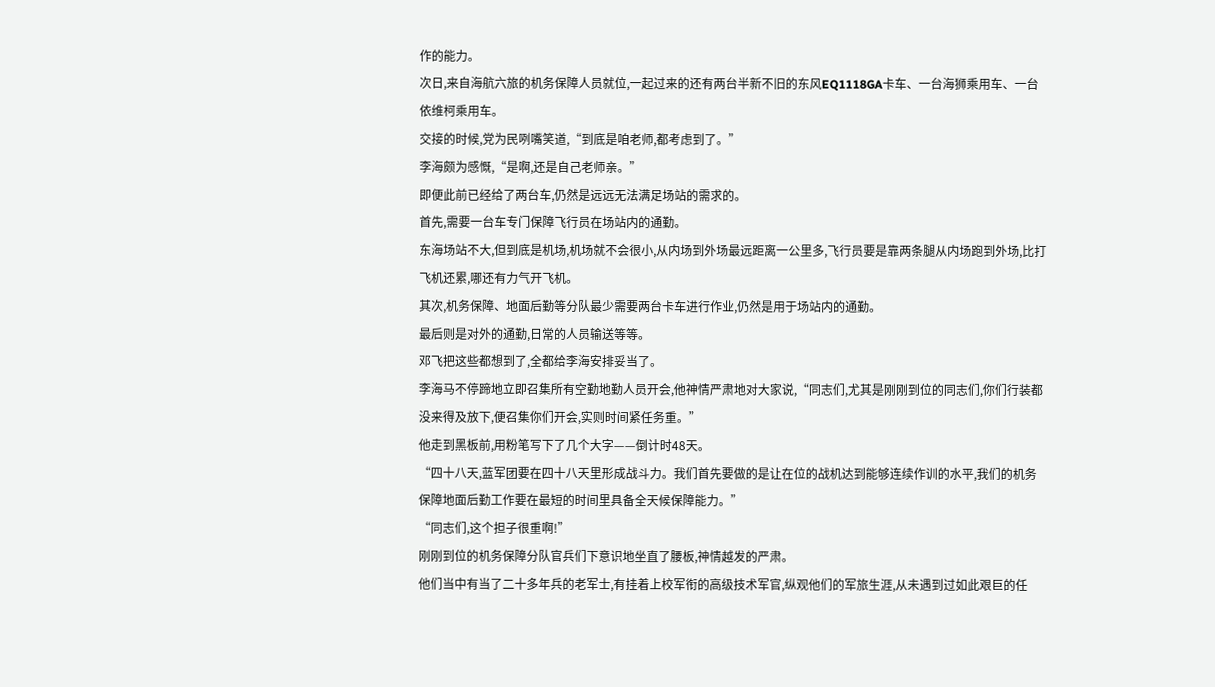作的能力。
次日,来自海航六旅的机务保障人员就位,一起过来的还有两台半新不旧的东风EQ1118GA卡车、一台海狮乘用车、一台依维柯乘用车。
交接的时候,党为民咧嘴笑道,“到底是咱老师,都考虑到了。”
李海颇为感慨,“是啊,还是自己老师亲。”
即便此前已经给了两台车,仍然是远远无法满足场站的需求的。
首先,需要一台车专门保障飞行员在场站内的通勤。
东海场站不大,但到底是机场,机场就不会很小,从内场到外场最远距离一公里多,飞行员要是靠两条腿从内场跑到外场,比打飞机还累,哪还有力气开飞机。
其次,机务保障、地面后勤等分队最少需要两台卡车进行作业,仍然是用于场站内的通勤。
最后则是对外的通勤,日常的人员输送等等。
邓飞把这些都想到了,全都给李海安排妥当了。
李海马不停蹄地立即召集所有空勤地勤人员开会,他神情严肃地对大家说,“同志们,尤其是刚刚到位的同志们,你们行装都没来得及放下,便召集你们开会,实则时间紧任务重。”
他走到黑板前,用粉笔写下了几个大字——倒计时48天。
“四十八天,蓝军团要在四十八天里形成战斗力。我们首先要做的是让在位的战机达到能够连续作训的水平,我们的机务保障地面后勤工作要在最短的时间里具备全天候保障能力。”
“同志们,这个担子很重啊!”
刚刚到位的机务保障分队官兵们下意识地坐直了腰板,神情越发的严肃。
他们当中有当了二十多年兵的老军士,有挂着上校军衔的高级技术军官,纵观他们的军旅生涯,从未遇到过如此艰巨的任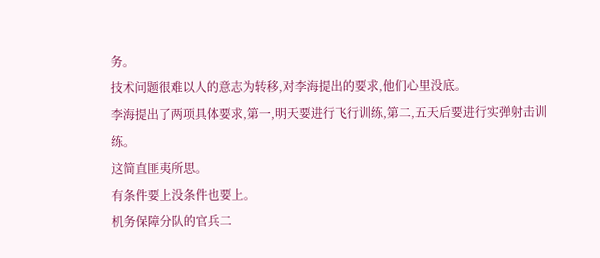务。
技术问题很难以人的意志为转移,对李海提出的要求,他们心里没底。
李海提出了两项具体要求,第一,明天要进行飞行训练,第二,五天后要进行实弹射击训练。
这简直匪夷所思。
有条件要上没条件也要上。
机务保障分队的官兵二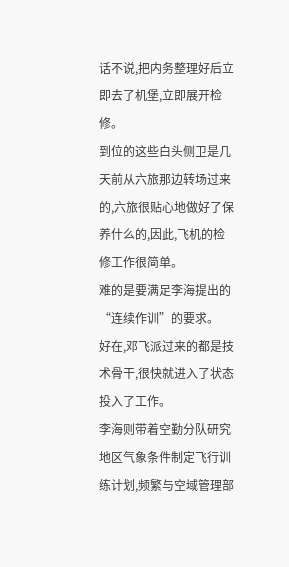话不说,把内务整理好后立即去了机堡,立即展开检修。
到位的这些白头侧卫是几天前从六旅那边转场过来的,六旅很贴心地做好了保养什么的,因此,飞机的检修工作很简单。
难的是要满足李海提出的“连续作训”的要求。
好在,邓飞派过来的都是技术骨干,很快就进入了状态投入了工作。
李海则带着空勤分队研究地区气象条件制定飞行训练计划,频繁与空域管理部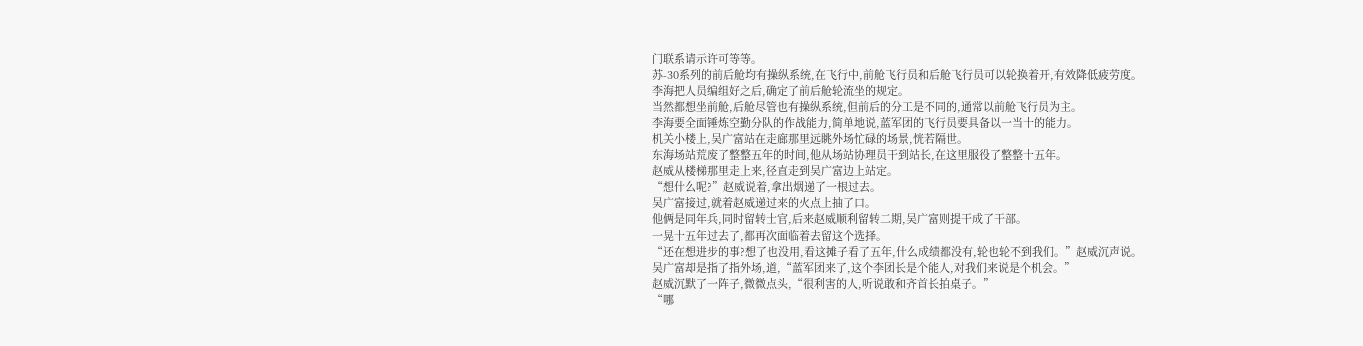门联系请示许可等等。
苏-30系列的前后舱均有操纵系统,在飞行中,前舱飞行员和后舱飞行员可以轮换着开,有效降低疲劳度。
李海把人员编组好之后,确定了前后舱轮流坐的规定。
当然都想坐前舱,后舱尽管也有操纵系统,但前后的分工是不同的,通常以前舱飞行员为主。
李海要全面锤炼空勤分队的作战能力,简单地说,蓝军团的飞行员要具备以一当十的能力。
机关小楼上,吴广富站在走廊那里远眺外场忙碌的场景,恍若隔世。
东海场站荒废了整整五年的时间,他从场站协理员干到站长,在这里服役了整整十五年。
赵威从楼梯那里走上来,径直走到吴广富边上站定。
“想什么呢?”赵威说着,拿出烟递了一根过去。
吴广富接过,就着赵威递过来的火点上抽了口。
他俩是同年兵,同时留转士官,后来赵威顺利留转二期,吴广富则提干成了干部。
一晃十五年过去了,都再次面临着去留这个选择。
“还在想进步的事?想了也没用,看这摊子看了五年,什么成绩都没有,轮也轮不到我们。”赵威沉声说。
吴广富却是指了指外场,道,“蓝军团来了,这个李团长是个能人,对我们来说是个机会。”
赵威沉默了一阵子,微微点头,“很利害的人,听说敢和齐首长拍桌子。”
“哪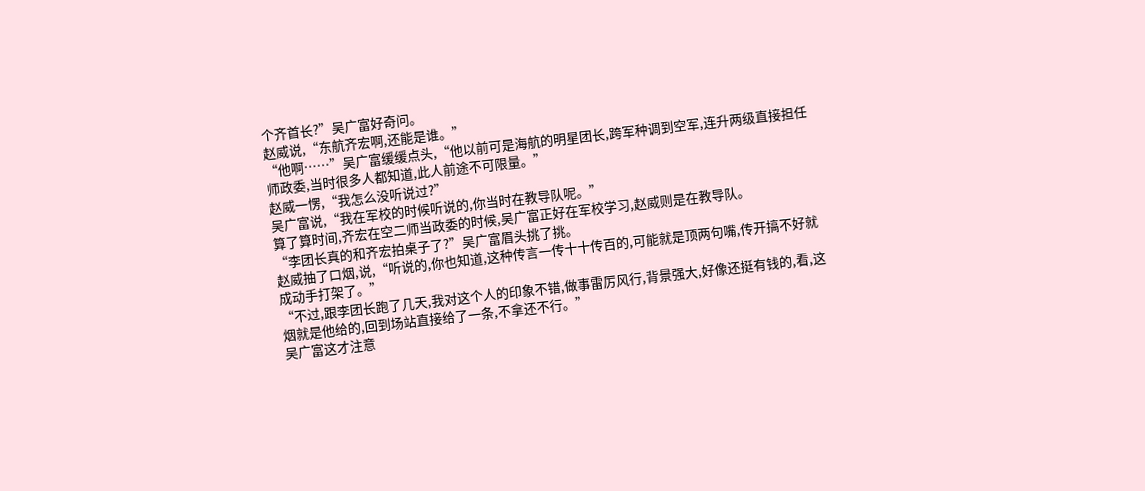个齐首长?”吴广富好奇问。
赵威说,“东航齐宏啊,还能是谁。”
“他啊……”吴广富缓缓点头,“他以前可是海航的明星团长,跨军种调到空军,连升两级直接担任师政委,当时很多人都知道,此人前途不可限量。”
赵威一愣,“我怎么没听说过?”
吴广富说,“我在军校的时候听说的,你当时在教导队呢。”
算了算时间,齐宏在空二师当政委的时候,吴广富正好在军校学习,赵威则是在教导队。
“李团长真的和齐宏拍桌子了?”吴广富眉头挑了挑。
赵威抽了口烟,说,“听说的,你也知道,这种传言一传十十传百的,可能就是顶两句嘴,传开搞不好就成动手打架了。”
“不过,跟李团长跑了几天,我对这个人的印象不错,做事雷厉风行,背景强大,好像还挺有钱的,看,这烟就是他给的,回到场站直接给了一条,不拿还不行。”
吴广富这才注意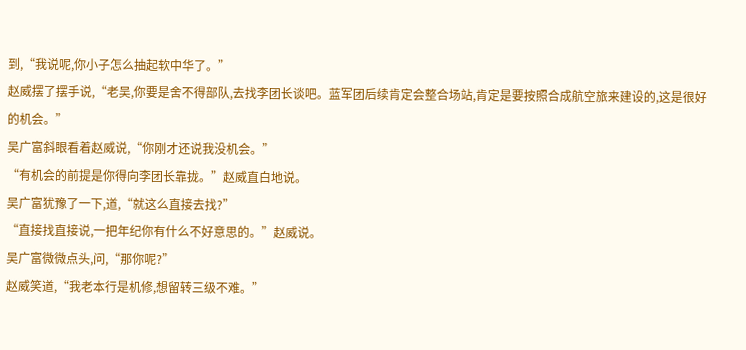到,“我说呢,你小子怎么抽起软中华了。”
赵威摆了摆手说,“老吴,你要是舍不得部队,去找李团长谈吧。蓝军团后续肯定会整合场站,肯定是要按照合成航空旅来建设的,这是很好的机会。”
吴广富斜眼看着赵威说,“你刚才还说我没机会。”
“有机会的前提是你得向李团长靠拢。”赵威直白地说。
吴广富犹豫了一下,道,“就这么直接去找?”
“直接找直接说,一把年纪你有什么不好意思的。”赵威说。
吴广富微微点头,问,“那你呢?”
赵威笑道,“我老本行是机修,想留转三级不难。”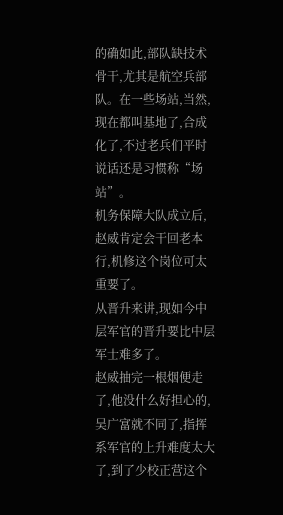的确如此,部队缺技术骨干,尤其是航空兵部队。在一些场站,当然,现在都叫基地了,合成化了,不过老兵们平时说话还是习惯称“场站”。
机务保障大队成立后,赵威肯定会干回老本行,机修这个岗位可太重要了。
从晋升来讲,现如今中层军官的晋升要比中层军士难多了。
赵威抽完一根烟便走了,他没什么好担心的,吴广富就不同了,指挥系军官的上升难度太大了,到了少校正营这个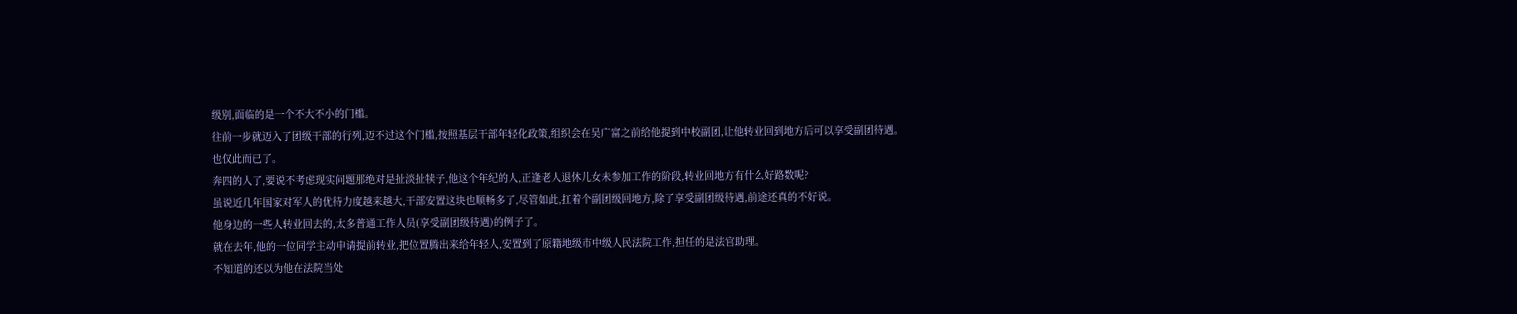级别,面临的是一个不大不小的门槛。
往前一步就迈入了团级干部的行列,迈不过这个门槛,按照基层干部年轻化政策,组织会在吴广富之前给他提到中校副团,让他转业回到地方后可以享受副团待遇。
也仅此而已了。
奔四的人了,要说不考虑现实问题那绝对是扯淡扯犊子,他这个年纪的人,正逢老人退休儿女未参加工作的阶段,转业回地方有什么好路数呢?
虽说近几年国家对军人的优待力度越来越大,干部安置这块也顺畅多了,尽管如此,扛着个副团级回地方,除了享受副团级待遇,前途还真的不好说。
他身边的一些人转业回去的,太多普通工作人员(享受副团级待遇)的例子了。
就在去年,他的一位同学主动申请提前转业,把位置腾出来给年轻人,安置到了原籍地级市中级人民法院工作,担任的是法官助理。
不知道的还以为他在法院当处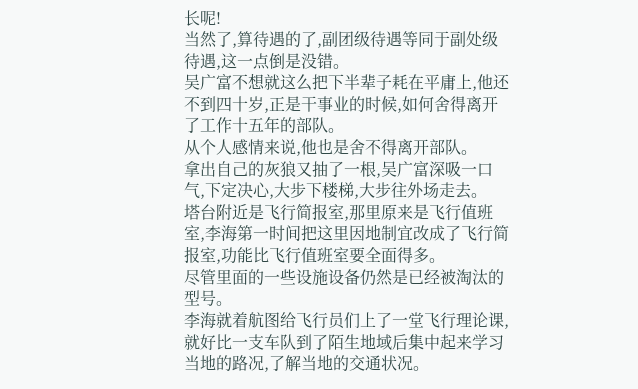长呢!
当然了,算待遇的了,副团级待遇等同于副处级待遇,这一点倒是没错。
吴广富不想就这么把下半辈子耗在平庸上,他还不到四十岁,正是干事业的时候,如何舍得离开了工作十五年的部队。
从个人感情来说,他也是舍不得离开部队。
拿出自己的灰狼又抽了一根,吴广富深吸一口气,下定决心,大步下楼梯,大步往外场走去。
塔台附近是飞行简报室,那里原来是飞行值班室,李海第一时间把这里因地制宜改成了飞行简报室,功能比飞行值班室要全面得多。
尽管里面的一些设施设备仍然是已经被淘汰的型号。
李海就着航图给飞行员们上了一堂飞行理论课,就好比一支车队到了陌生地域后集中起来学习当地的路况,了解当地的交通状况。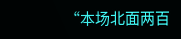“本场北面两百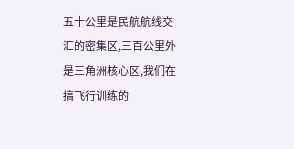五十公里是民航航线交汇的密集区,三百公里外是三角洲核心区,我们在搞飞行训练的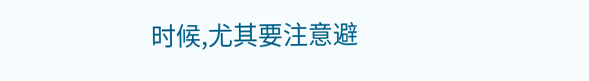时候,尤其要注意避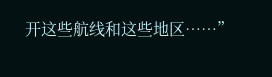开这些航线和这些地区……”